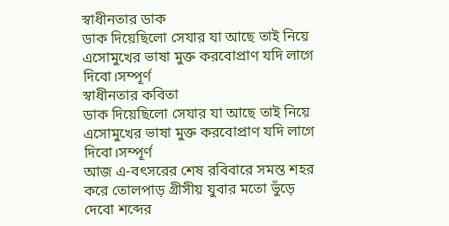স্বাধীনতার ডাক
ডাক দিয়েছিলো সেযার যা আছে তাই নিয়ে এসোমুখের ভাষা মুক্ত করবোপ্রাণ যদি লাগে দিবো।সম্পূর্ণ
স্বাধীনতার কবিতা
ডাক দিয়েছিলো সেযার যা আছে তাই নিয়ে এসোমুখের ভাষা মুক্ত করবোপ্রাণ যদি লাগে দিবো।সম্পূর্ণ
আজ এ-বৎসরের শেষ রবিবারে সমস্ত শহর করে তোলপাড় গ্রীসীয় যুবার মতো ভুঁড়ে দেবো শব্দের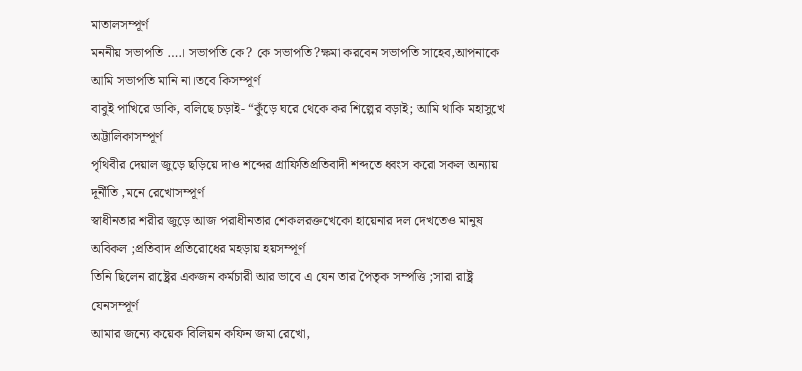মাতালসম্পূর্ণ
মননীয় সভাপতি ….। সভাপতি কে? কে সভাপতি?ক্ষমা করবেন সভাপতি সাহেব,আপনাকে আমি সভাপতি মানি না।তবে কিসম্পূর্ণ
বাবুই পাখিরে ডাকি, বলিছে চড়াই- “কুঁড়ে ঘরে থেকে কর শিল্পের বড়াই; আমি থাকি মহাসুখে অট্টালিকাসম্পূর্ণ
পৃথিবীর দেয়াল জুড়ে ছড়িয়ে দাও শব্দের গ্রাফিতিপ্রতিবাদী শব্দতে ধ্বংস করো সকল অন্যায় দূর্নীতি ,মনে রেখোসম্পূর্ণ
স্বাধীনতার শরীর জুড়ে আজ পরাধীনতার শেকলরক্তখেকো হায়েনার দল দেখতেও মানুষ অবিকল ;প্রতিবাদ প্রতিরোধের মহড়ায় হয়সম্পূর্ণ
তিনি ছিলেন রাষ্ট্রের একজন কর্মচারী আর ভাবে এ যেন তার পৈতৃক সম্পত্তি ;সারা রাষ্ট্র যেনসম্পূর্ণ
আমার জন্যে কয়েক বিলিয়ন কফিন জমা রেখো,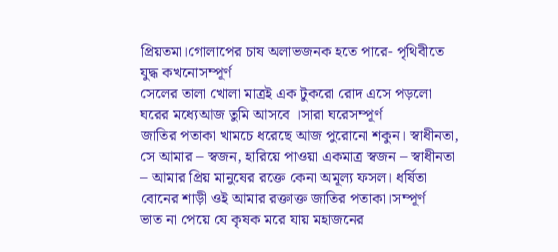প্রিয়তমা।গোলাপের চাষ অলাভজনক হতে পারে- পৃথিবীতে যুদ্ধ কখনোসম্পূর্ণ
সেলের তালা খোলা মাত্রই এক টুকরো রোদ এসে পড়লো ঘরের মধ্যেআজ তুমি আসবে ।সারা ঘরেসম্পূর্ণ
জাতির পতাকা খামচে ধরেছে আজ পুরোনো শকুন। স্বাধীনতা, সে আমার – স্বজন, হারিয়ে পাওয়া একমাত্র স্বজন – স্বাধীনতা – আমার প্রিয় মানুষের রক্তে কেনা অমূল্য ফসল। ধর্ষিতা বোনের শাড়ী ওই আমার রক্তাক্ত জাতির পতাকা।সম্পূর্ণ
ভাত না পেয়ে যে কৃষক মরে যায় মহাজনের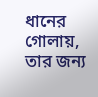ধানের গোলায়, তার জন্য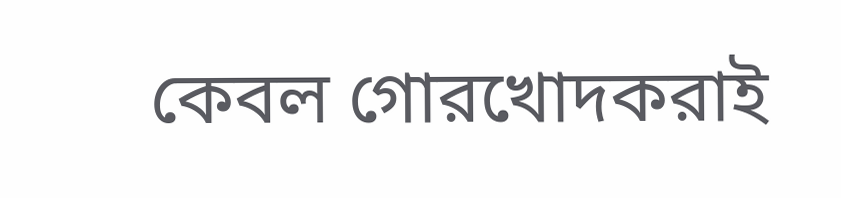কেবল গোরখোদকরাই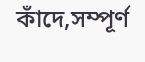কাঁদে,সম্পূর্ণ